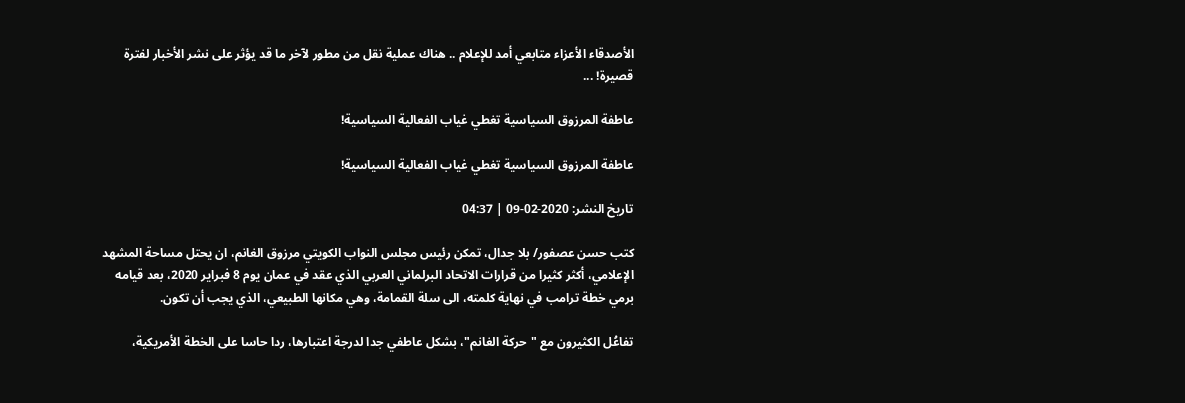الأصدقاء الأعزاء متابعي أمد للإعلام .. هناك عملية نقل من مطور لآخر ما قد يؤثر على نشر الأخبار لفترة قصيرة! ...

عاطفة المرزوق السياسية تغطي غياب الفعالية السياسية!

عاطفة المرزوق السياسية تغطي غياب الفعالية السياسية!

تاريخ النشر: 2020-02-09 | 04:37

كتب حسن عصفور/ بلا جدال، تمكن رئيس مجلس النواب الكويتي مرزوق الغانم، ان يحتل مساحة المشهد الإعلامي، أكثر كثيرا من قرارات الاتحاد البرلماني العربي الذي عقد في عمان يوم 8 فبراير 2020، بعد قيامه برمي خطة ترامب في نهاية كلمته، الى سلة القمامة، وهي مكانها الطبيعي، الذي يجب أن تكون.

تفاعُل الكثيرون مع "حركة الغانم"، بشكل عاطفي جدا لدرجة اعتبارها، ردا حاسا على الخطة الأمريكية،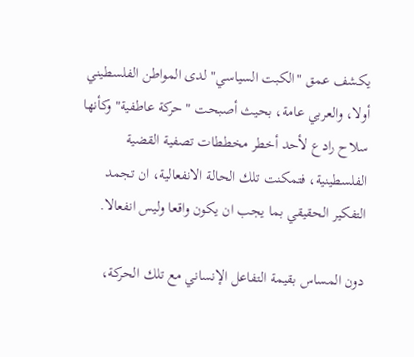يكشف عمق "الكبت السياسي" لدى المواطن الفلسطيني أولا، والعربي عامة، بحيث أصبحت "حركة عاطفية" وكأنها سلاح رادع لأحد أخطر مخططات تصفية القضية الفلسطينية، فتمكنت تلك الحالة الانفعالية، ان تجمد التفكير الحقيقي بما يجب ان يكون واقعا وليس انفعالا.

دون المساس بقيمة التفاعل الإنساني مع تلك الحركة،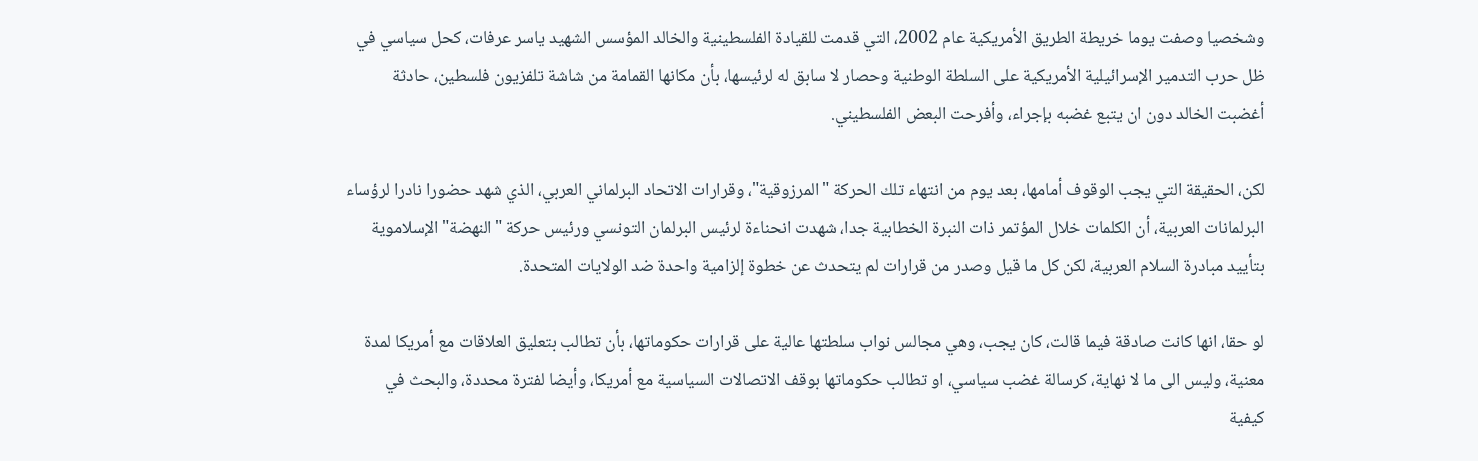وشخصيا وصفت يوما خريطة الطريق الأمريكية عام 2002، التي قدمت للقيادة الفلسطينية والخالد المؤسس الشهيد ياسر عرفات، كحل سياسي في ظل حرب التدمير الإسرائيلية الأمريكية على السلطة الوطنية وحصار لا سابق له لرئيسها، بأن مكانها القمامة من شاشة تلفزيون فلسطين، حادثة أغضبت الخالد دون ان يتبع غضبه بإجراء، وأفرحت البعض الفلسطيني.

لكن، الحقيقة التي يجب الوقوف أمامها، بعد يوم من انتهاء تلك الحركة "المرزوقية"، وقرارات الاتحاد البرلماني العربي، الذي شهد حضورا نادرا لرؤساء البرلمانات العربية، أن الكلمات خلال المؤتمر ذات النبرة الخطابية جدا، شهدت انحناءة لرئيس البرلمان التونسي ورئيس حركة "النهضة" الإسلاموية بتأييد مبادرة السلام العربية، لكن كل ما قيل وصدر من قرارات لم يتحدث عن خطوة إلزامية واحدة ضد الولايات المتحدة.

لو حقا، انها كانت صادقة فيما قالت، كان يجب، وهي مجالس نواب سلطتها عالية على قرارات حكوماتها، بأن تطالب بتعليق العلاقات مع أمريكا لمدة معنية، وليس الى ما لا نهاية، كرسالة غضب سياسي، او تطالب حكوماتها بوقف الاتصالات السياسية مع أمريكا، وأيضا لفترة محددة، والبحث في كيفية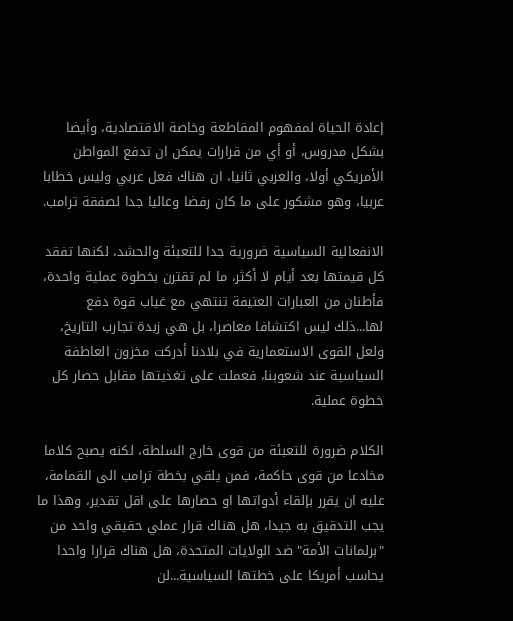إعادة الحياة لمفهوم المقاطعة وخاصة الاقتصادية، وأيضا بشكل مدروس، أو أي من قرارات يمكن ان تدفع المواطن الأمريكي أولا، والعربي ثانيا، ان هناك فعل عربي وليس خطابا عربيا، وهو مشكور على ما كان رفضا وعاليا جدا لصفقة ترامب.

الانفعالية السياسية ضرورية جدا للتعبئة والحشد، لكنها تفقد كل قيمتها بعد أيام لا أكثر، ما لم تقترن بخطوة عملية واحدة، فأطنان من العبارات العنيفة تنتهي مع غياب قوة دفع لها...ذلك ليس اكتشافا معاصرا، بل هي زبدة تجارب التاريخ، ولعل القوى الاستعمارية في بلادنا أدركت مخزون العاطفة السياسية عند شعوبنا، فعملت على تغذيتها مقابل حصار كل خطوة عملية.

الكلام ضرورة للتعبئة من قوى خارج السلطة، لكنه يصبح كلاما مخادعا من قوى حاكمة، فمن يلقي بخطة ترامب الى القمامة، عليه ان يقرر بإلقاء أدواتها او حصارها على اقل تقدير، وهذا ما يجب التدقيق به جيدا، هل هناك قرار عملي حقيقي واحد من "برلمانات الأمة" ضد الولايات المتحدة، هل هناك قرارا واحدا يحاسب أمريكا على خطتها السياسية...لن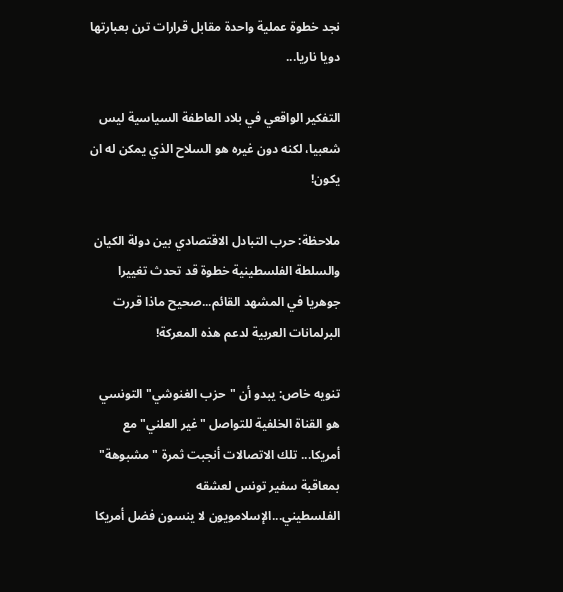نجد خطوة عملية واحدة مقابل قرارات ترن بعبارتها دويا ناريا...

التفكير الواقعي في بلاد العاطفة السياسية ليس شعبيا، لكنه دون غيره هو السلاح الذي يمكن له ان يكون!

ملاحظة: حرب التبادل الاقتصادي بين دولة الكيان والسلطة الفلسطينية خطوة قد تحدث تغييرا جوهريا في المشهد القائم...صحيح ماذا قررت البرلمانات العربية لدعم هذه المعركة!

تنويه خاص: يبدو أن "حزب الغنوشي" التونسي هو القناة الخلفية للتواصل "غير العلني" مع أمريكا... تلك الاتصالات أنجبت ثمرة "مشبوهة" بمعاقبة سفير تونس لعشقه الفلسطيني...الإسلامويون لا ينسون فضل أمريكا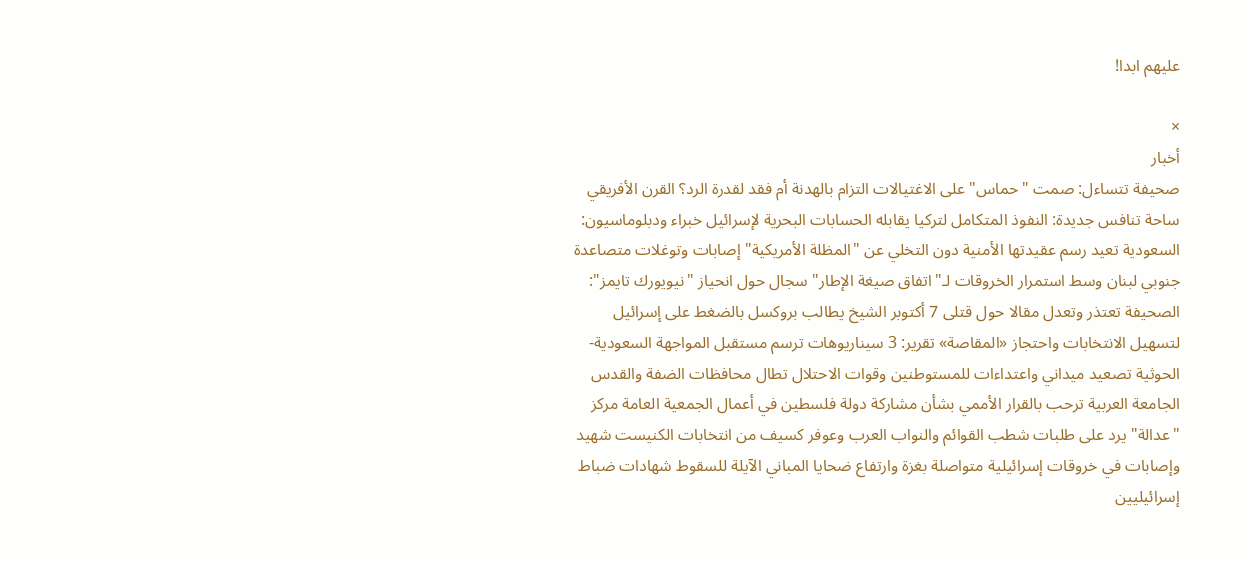عليهم ابدا!

×
أخبار
صحيفة تتساءل: صمت "حماس" على الاغتيالات التزام بالهدنة أم فقد لقدرة الرد؟ القرن الأفريقي ساحة تنافس جديدة: النفوذ المتكامل لتركيا يقابله الحسابات البحرية لإسرائيل خبراء ودبلوماسيون: السعودية تعيد رسم عقيدتها الأمنية دون التخلي عن "المظلة الأمريكية" إصابات وتوغلات متصاعدة جنوبي لبنان وسط استمرار الخروقات لـ"اتفاق صيغة الإطار" سجال حول انحياز "نيويورك تايمز": الصحيفة تعتذر وتعدل مقالا حول قتلى 7 أكتوبر الشيخ يطالب بروكسل بالضغط على إسرائيل لتسهيل الانتخابات واحتجاز «المقاصة» تقرير: 3 سيناريوهات ترسم مستقبل المواجهة السعودية-الحوثية تصعيد ميداني واعتداءات للمستوطنين وقوات الاحتلال تطال محافظات الضفة والقدس الجامعة العربية ترحب بالقرار الأممي بشأن مشاركة دولة فلسطين في أعمال الجمعية العامة مركز "عدالة" يرد على طلبات شطب القوائم والنواب العرب وعوفر كسيف من انتخابات الكنيست شهيد وإصابات في خروقات إسرائيلية متواصلة بغزة وارتفاع ضحايا المباني الآيلة للسقوط شهادات ضباط إسرائيليين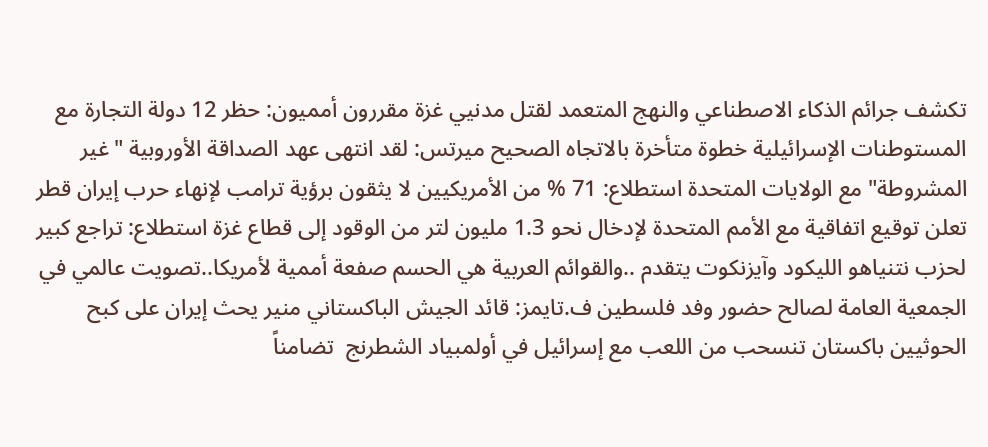تكشف جرائم الذكاء الاصطناعي والنهج المتعمد لقتل مدنيي غزة مقررون أمميون: حظر 12 دولة التجارة مع المستوطنات الإسرائيلية خطوة متأخرة بالاتجاه الصحيح ميرتس: لقد انتهى عهد الصداقة الأوروبية "غير المشروطة" مع الولايات المتحدة استطلاع: 71 % من الأمريكيين لا يثقون برؤية ترامب لإنهاء حرب إيران قطر تعلن توقيع اتفاقية مع الأمم المتحدة لإدخال نحو 1.3 مليون لتر من الوقود إلى قطاع غزة استطلاع: تراجع كبير لحزب نتنياهو الليكود وآيزنكوت يتقدم ..والقوائم العربية هي الحسم صفعة أممية لأمريكا..تصويت عالمي في الجمعية العامة لصالح حضور وفد فلسطين ف.تايمز: قائد الجيش الباكستاني منير يحث إيران على كبح الحوثيين باكستان تنسحب من اللعب مع إسرائيل في أولمبياد الشطرنج  تضامناً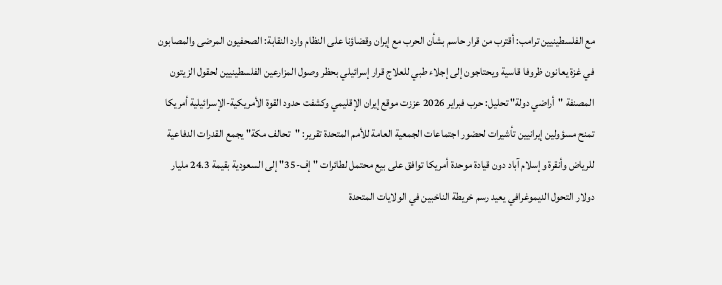مع الفلسطينيين ترامب: أقترب من قرار حاسم بشأن الحرب مع إيران وقضاؤنا على النظام وارد النقابة: الصحفيون المرضى والمصابون في غزة يعانون ظروفا قاسية ويحتاجون إلى إجلاء طبي للعلاج قرار إسرائيلي بحظر وصول المزارعين الفلسطينيين لحقول الزيتون المصنفة "أراضي دولة" تحليل: حرب فبراير 2026 عززت موقع إيران الإقليمي وكشفت حدود القوة الأمريكية-الإسرائيلية أمريكا تمنح مسؤولين إيرانيين تأشيرات لحضور اجتماعات الجمعية العامة للأمم المتحدة تقرير: "تحالف مكة" يجمع القدرات الدفاعية للرياض وأنقرة وإسلام آباد دون قيادة موحدة أمريكا توافق على بيع محتمل لطائرات "إف-35" إلى السعودية بقيمة 24.3 مليار دولار التحول الديموغرافي يعيد رسم خريطة الناخبين في الولايات المتحدة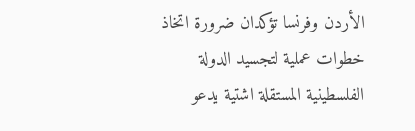الأردن وفرنسا تؤكدان ضرورة اتخاذ خطوات عملية لتجسيد الدولة الفلسطينية المستقلة اشتية يدعو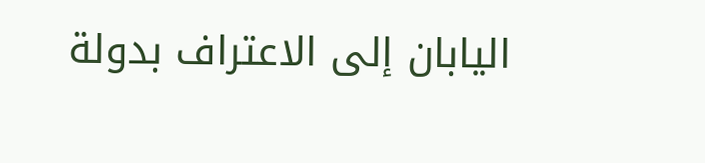اليابان إلى الاعتراف بدولة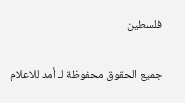فلسطين

جميع الحقوق محفوظة لـ أمد للاعلام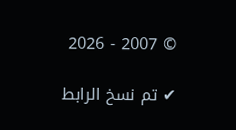© 2007 - 2026

✔ تم نسخ الرابط